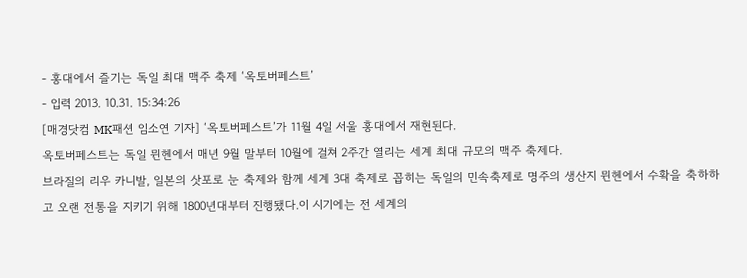- 홍대에서 즐기는 독일 최대 맥주 축제 ‘옥토버페스트’
- 입력 2013. 10.31. 15:34:26
[매경닷컴 MK패션 임소연 기자] ‘옥토버페스트’가 11월 4일 서울 홍대에서 재현된다.
옥토버페스트는 독일 뮌헨에서 매년 9월 말부터 10월에 걸쳐 2주간 열리는 세계 최대 규모의 맥주 축제다.
브라질의 리우 카니발, 일본의 삿포로 눈 축제와 함께 세계 3대 축제로 꼽히는 독일의 민속축제로 명주의 생산지 뮌헨에서 수확을 축하하고 오랜 전통을 지키기 위해 1800년대부터 진행됐다.이 시기에는 전 세계의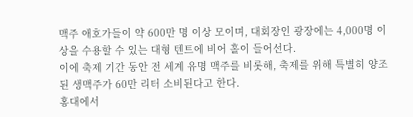맥주 애호가들이 약 600만 명 이상 모이며, 대회장인 광장에는 4,000명 이상을 수용할 수 있는 대형 텐트에 비어 홀이 들어선다.
이에 축제 기간 동안 전 세계 유명 맥주를 비롯해, 축제를 위해 특별히 양조된 생맥주가 60만 리터 소비된다고 한다.
홍대에서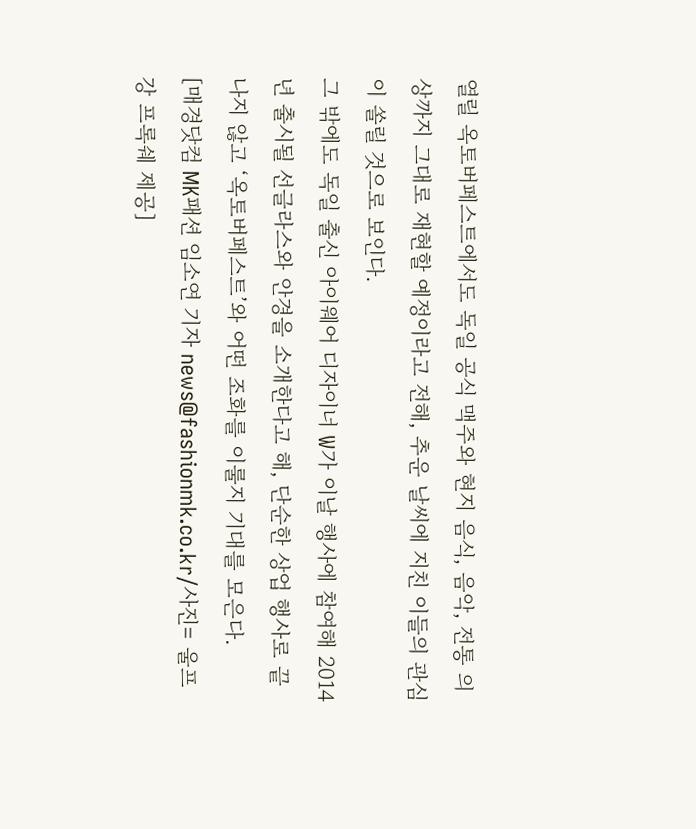열릴 옥토버페스트에서도 독일 공식 맥주와 현지 음식, 음악, 전통 의상까지 그대로 재현할 예정이라고 전해, 추운 날씨에 지친 이들의 관심이 쏠릴 것으로 보인다.
그 밖에도 독일 출신 아이웨어 디자이너 W가 이날 행사에 참여해 2014년 출시될 선글라스와 안경을 소개한다고 해, 단순한 상업 행사로 끝나지 않고 ‘옥토버페스트’와 어떤 조화를 이룰지 기대를 모은다.
[매경닷컴 MK패션 임소연 기자 news@fashionmk.co.kr/사진= 울프강 프록쉐 제공]